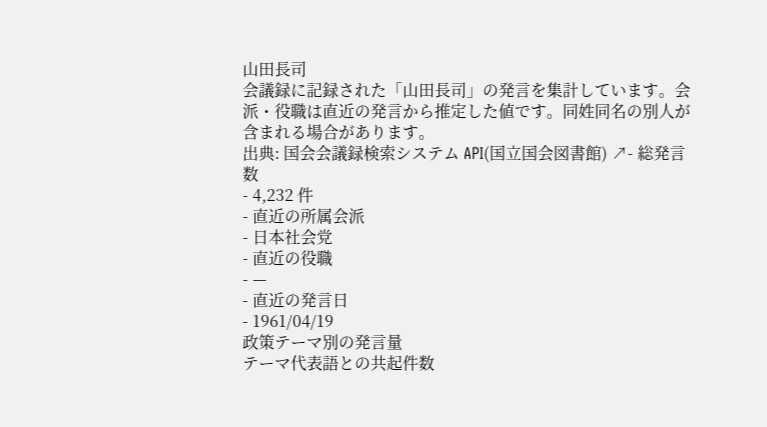山田長司
会議録に記録された「山田長司」の発言を集計しています。会派・役職は直近の発言から推定した値です。同姓同名の別人が含まれる場合があります。
出典: 国会会議録検索システム API(国立国会図書館) ↗- 総発言数
- 4,232 件
- 直近の所属会派
- 日本社会党
- 直近の役職
- —
- 直近の発言日
- 1961/04/19
政策テーマ別の発言量
テーマ代表語との共起件数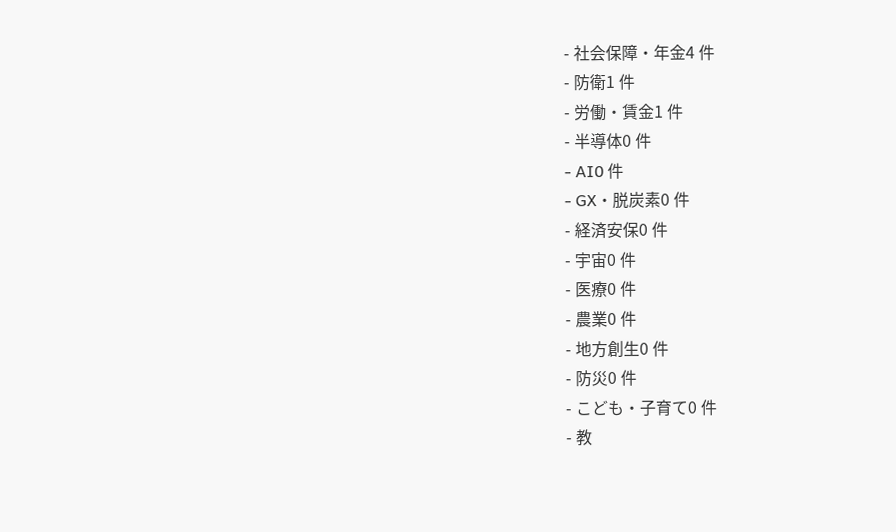- 社会保障・年金4 件
- 防衛1 件
- 労働・賃金1 件
- 半導体0 件
- AI0 件
- GX・脱炭素0 件
- 経済安保0 件
- 宇宙0 件
- 医療0 件
- 農業0 件
- 地方創生0 件
- 防災0 件
- こども・子育て0 件
- 教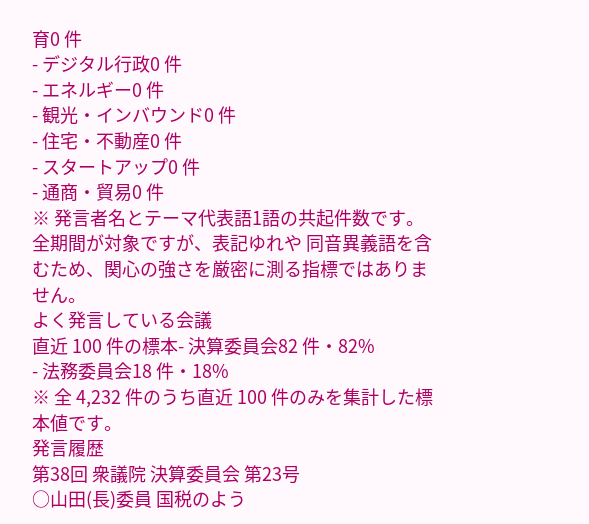育0 件
- デジタル行政0 件
- エネルギー0 件
- 観光・インバウンド0 件
- 住宅・不動産0 件
- スタートアップ0 件
- 通商・貿易0 件
※ 発言者名とテーマ代表語1語の共起件数です。全期間が対象ですが、表記ゆれや 同音異義語を含むため、関心の強さを厳密に測る指標ではありません。
よく発言している会議
直近 100 件の標本- 決算委員会82 件・82%
- 法務委員会18 件・18%
※ 全 4,232 件のうち直近 100 件のみを集計した標本値です。
発言履歴
第38回 衆議院 決算委員会 第23号
○山田(長)委員 国税のよう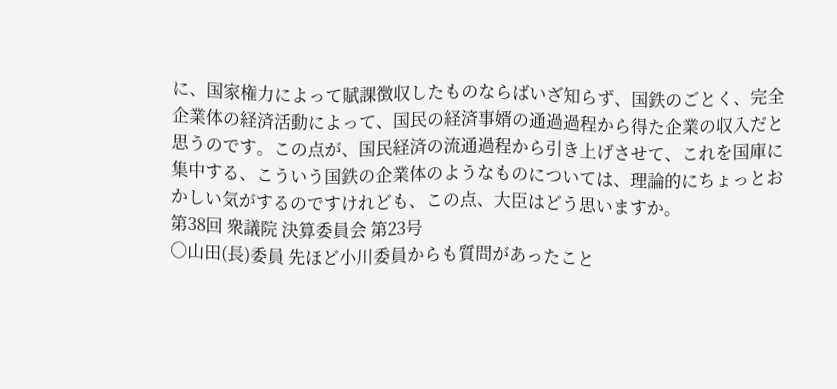に、国家権力によって賦課徴収したものならばいざ知らず、国鉄のごとく、完全企業体の経済活動によって、国民の経済事婿の通過過程から得た企業の収入だと思うのです。この点が、国民経済の流通過程から引き上げさせて、これを国庫に集中する、こういう国鉄の企業体のようなものについては、理論的にちょっとおかしい気がするのですけれども、この点、大臣はどう思いますか。
第38回 衆議院 決算委員会 第23号
○山田(長)委員 先ほど小川委員からも質問があったこと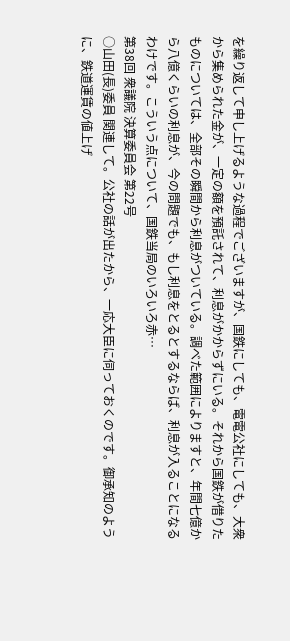を繰り返して申し上げるような過程でございますが、国鉄にしても、電電公社にしても、大衆から集められた金が、一定の額を預託されて、利息がかからずにいる。それから国鉄が借りたものについては、全部その瞬間から利息がついている。調べた範囲によりますと、年間七億から八億くらいの利息が、今の問題でも、もし利息をとるとするならば、利息が入ることになるわけです。こういう点について、国鉄当局のいろいろ赤…
第38回 衆議院 決算委員会 第22号
○山田(長)委員 関連して。公社の話が出たから、一応大臣に伺っておくのです。御承知のように、鉄道運賃の値上げ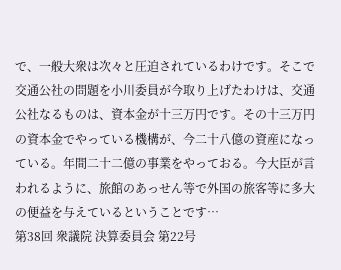で、一般大衆は次々と圧迫されているわけです。そこで交通公社の問題を小川委員が今取り上げたわけは、交通公社なるものは、資本金が十三万円です。その十三万円の資本金でやっている機構が、今二十八億の資産になっている。年間二十二億の事業をやっておる。今大臣が言われるように、旅館のあっせん等で外国の旅客等に多大の便益を与えているということです…
第38回 衆議院 決算委員会 第22号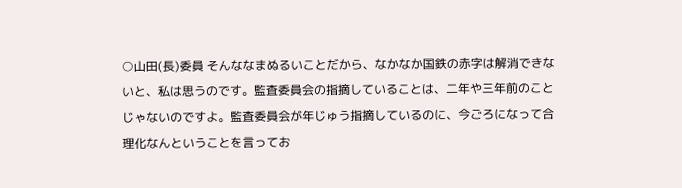○山田(長)委員 そんななまぬるいことだから、なかなか国鉄の赤字は解消できないと、私は思うのです。監査委員会の指摘していることは、二年や三年前のことじゃないのですよ。監査委員会が年じゅう指摘しているのに、今ごろになって合理化なんということを言ってお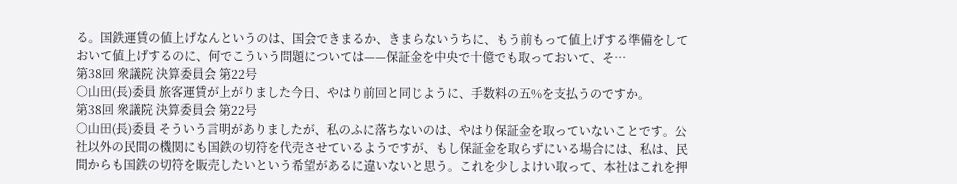る。国鉄運賃の値上げなんというのは、国会できまるか、きまらないうちに、もう前もって値上げする準備をしておいて値上げするのに、何でこういう問題については——保証金を中央で十億でも取っておいて、そ…
第38回 衆議院 決算委員会 第22号
○山田(長)委員 旅客運賃が上がりました今日、やはり前回と同じように、手数料の五%を支払うのですか。
第38回 衆議院 決算委員会 第22号
○山田(長)委員 そういう言明がありましたが、私のふに落ちないのは、やはり保証金を取っていないことです。公社以外の民間の機関にも国鉄の切符を代売させているようですが、もし保証金を取らずにいる場合には、私は、民間からも国鉄の切符を販売したいという希望があるに違いないと思う。これを少しよけい取って、本社はこれを押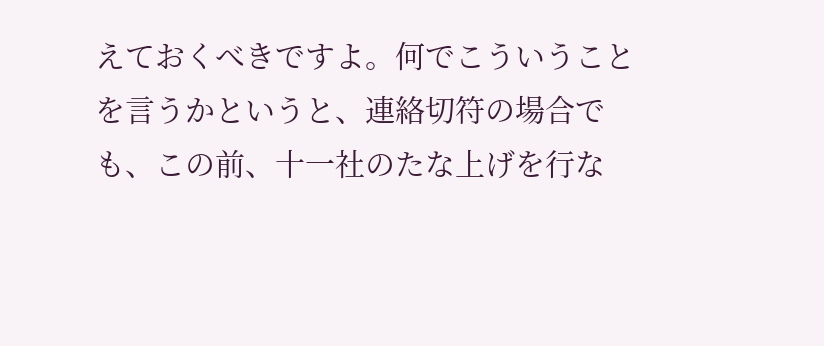えておくべきですよ。何でこういうことを言うかというと、連絡切符の場合でも、この前、十一社のたな上げを行な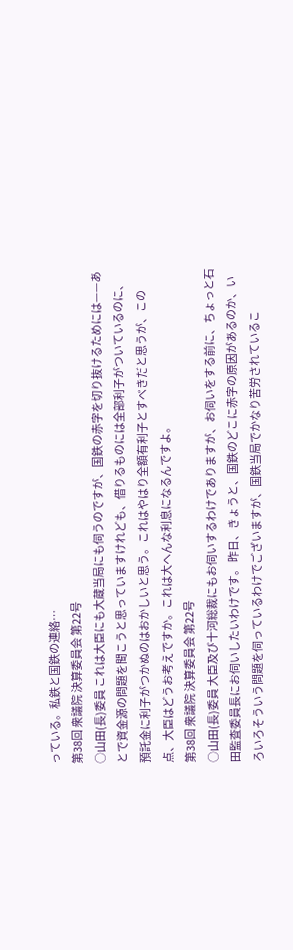っている。私鉄と国鉄の連絡…
第38回 衆議院 決算委員会 第22号
○山田(長)委員 これは大臣にも大蔵当局にも伺うのですが、国鉄の赤字を切り抜けるためには——あとで資金源の問題を聞こうと思っていますけれども、借りるものには全部利子がついているのに、預託金に利子がつかぬのはおかしいと思う。これはやはり全額有利子とすべきだと思うが、この点、大臣はどうお考えですか。これは大へんな利息になるんですよ。
第38回 衆議院 決算委員会 第22号
○山田(長)委員 大臣及び十河総裁にもお伺いするわけでありますが、お伺いをする前に、ちょっと石田監査委員長にお伺いしたいわけです。 昨日、きょうと、国鉄のどこに赤字の原因があるのか、いろいろそういう問題を伺っているわけでございますが、国鉄当局でかなり苦労されているこ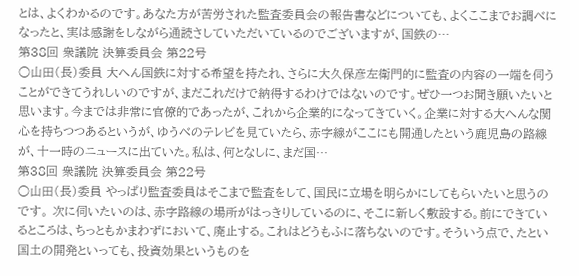とは、よくわかるのです。あなた方が苦労された監査委員会の報告書などについても、よくここまでお調べになったと、実は感謝をしながら通読さしていただいているのでございますが、国鉄の…
第38回 衆議院 決算委員会 第22号
○山田(長)委員 大へん国鉄に対する希望を持たれ、さらに大久保彦左衛門的に監査の内容の一端を伺うことができてうれしいのですが、まだこれだけで納得するわけではないのです。ぜひ一つお聞き願いたいと思います。今までは非常に官僚的であったが、これから企業的になってきていく。企業に対する大へんな関心を持ちつつあるというが、ゆうべのテレビを見ていたら、赤字線がここにも開通したという鹿児島の路線が、十一時のニュースに出ていた。私は、何となしに、まだ国…
第38回 衆議院 決算委員会 第22号
○山田(長)委員 やっぱり監査委員はそこまで監査をして、国民に立場を明らかにしてもらいたいと思うのです。 次に伺いたいのは、赤字路線の場所がはっきりしているのに、そこに新しく敷設する。前にできているところは、ちっともかまわずにおいて、廃止する。これはどうもふに落ちないのです。そういう点で、たとい国土の開発といっても、投資効果というものを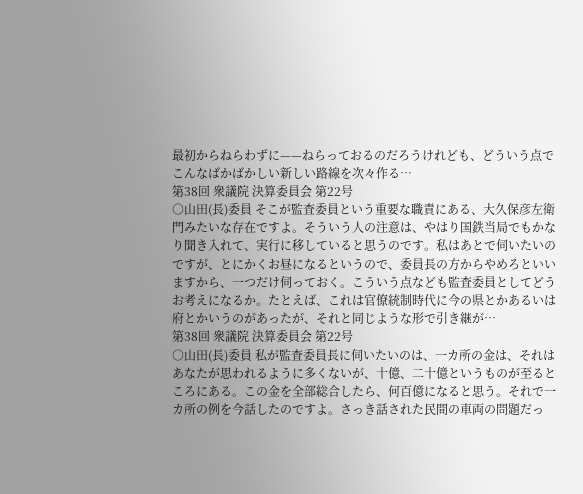最初からねらわずに——ねらっておるのだろうけれども、どういう点でこんなばかばかしい新しい路線を次々作る…
第38回 衆議院 決算委員会 第22号
○山田(長)委員 そこが監査委員という重要な職責にある、大久保彦左衛門みたいな存在ですよ。そういう人の注意は、やはり国鉄当局でもかなり聞き入れて、実行に移していると思うのです。私はあとで伺いたいのですが、とにかくお昼になるというので、委員長の方からやめろといいますから、一つだけ伺っておく。こういう点なども監査委員としてどうお考えになるか。たとえば、これは官僚統制時代に今の県とかあるいは府とかいうのがあったが、それと同じような形で引き継が…
第38回 衆議院 決算委員会 第22号
○山田(長)委員 私が監査委員長に伺いたいのは、一カ所の金は、それはあなたが思われるように多くないが、十億、二十億というものが至るところにある。この金を全部総合したら、何百億になると思う。それで一カ所の例を今話したのですよ。さっき話された民間の車両の問題だっ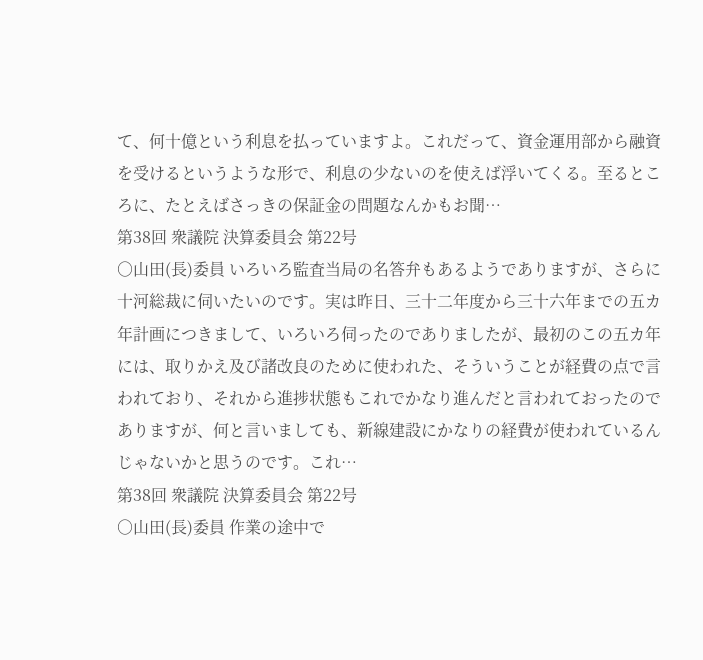て、何十億という利息を払っていますよ。これだって、資金運用部から融資を受けるというような形で、利息の少ないのを使えば浮いてくる。至るところに、たとえばさっきの保証金の問題なんかもお聞…
第38回 衆議院 決算委員会 第22号
○山田(長)委員 いろいろ監査当局の名答弁もあるようでありますが、さらに十河総裁に伺いたいのです。実は昨日、三十二年度から三十六年までの五カ年計画につきまして、いろいろ伺ったのでありましたが、最初のこの五カ年には、取りかえ及び諸改良のために使われた、そういうことが経費の点で言われており、それから進捗状態もこれでかなり進んだと言われておったのでありますが、何と言いましても、新線建設にかなりの経費が使われているんじゃないかと思うのです。これ…
第38回 衆議院 決算委員会 第22号
○山田(長)委員 作業の途中で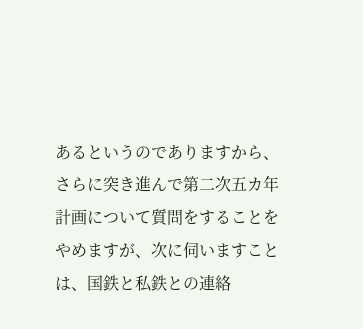あるというのでありますから、さらに突き進んで第二次五カ年計画について質問をすることをやめますが、次に伺いますことは、国鉄と私鉄との連絡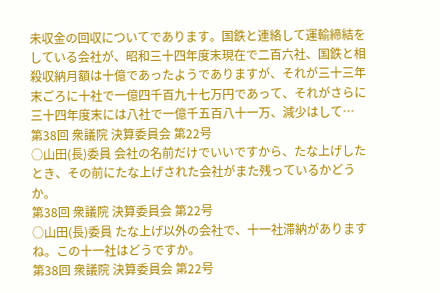未収金の回収についてであります。国鉄と連絡して運輸締結をしている会社が、昭和三十四年度末現在で二百六社、国鉄と相殺収納月額は十億であったようでありますが、それが三十三年末ごろに十社で一億四千百九十七万円であって、それがさらに三十四年度末には八社で一億千五百八十一万、減少はして…
第38回 衆議院 決算委員会 第22号
○山田(長)委員 会社の名前だけでいいですから、たな上げしたとき、その前にたな上げされた会社がまた残っているかどうか。
第38回 衆議院 決算委員会 第22号
○山田(長)委員 たな上げ以外の会社で、十一社滞納がありますね。この十一社はどうですか。
第38回 衆議院 決算委員会 第22号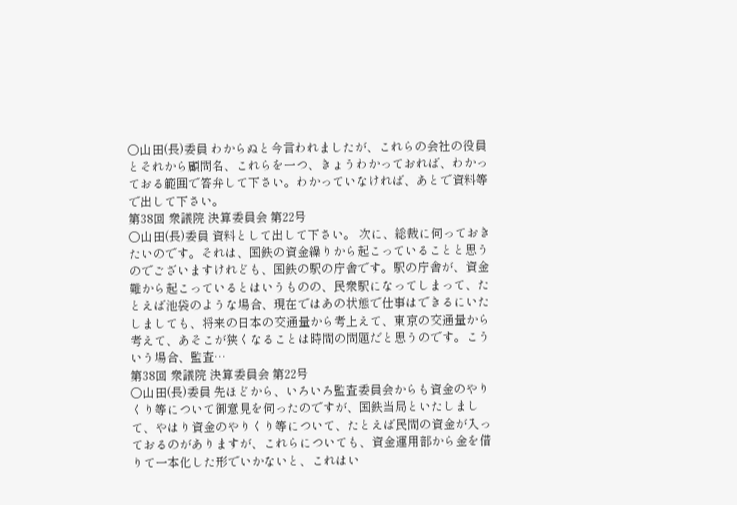○山田(長)委員 わからぬと今言われましたが、これらの会社の役員とそれから顧問名、これらを一つ、きょうわかっておれば、わかっておる範囲で答弁して下さい。わかっていなければ、あとで資料等で出して下さい。
第38回 衆議院 決算委員会 第22号
○山田(長)委員 資料として出して下さい。 次に、総裁に伺っておきたいのです。それは、国鉄の資金繰りから起こっていることと思うのでございますけれども、国鉄の駅の庁舎です。駅の庁舎が、資金難から起こっているとはいうものの、民衆駅になってしまって、たとえば池袋のような場合、現在ではあの状態で仕事はできるにいたしましても、将来の日本の交通量から考上えて、東京の交通量から考えて、あそこが狭くなることは時間の問題だと思うのです。こういう場合、監査…
第38回 衆議院 決算委員会 第22号
○山田(長)委員 先ほどから、いろいろ監査委員会からも資金のやりくり等について御意見を伺ったのですが、国鉄当局といたしまして、やはり資金のやりくり等について、たとえば民間の資金が入っておるのがありますが、これらについても、資金運用部から金を借りて一本化した形でいかないと、これはい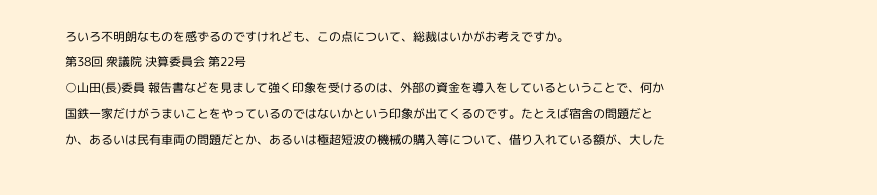ろいろ不明朗なものを感ずるのですけれども、この点について、総裁はいかがお考えですか。
第38回 衆議院 決算委員会 第22号
○山田(長)委員 報告書などを見まして強く印象を受けるのは、外部の資金を導入をしているということで、何か国鉄一家だけがうまいことをやっているのではないかという印象が出てくるのです。たとえば宿舎の問題だとか、あるいは民有車両の問題だとか、あるいは極超短波の機械の購入等について、借り入れている額が、大した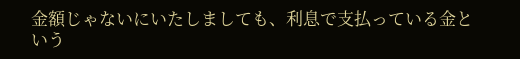金額じゃないにいたしましても、利息で支払っている金という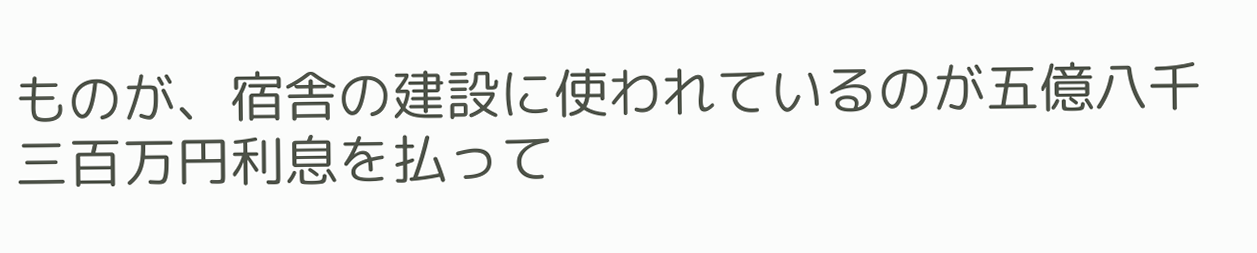ものが、宿舎の建設に使われているのが五億八千三百万円利息を払って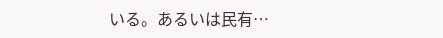いる。あるいは民有…